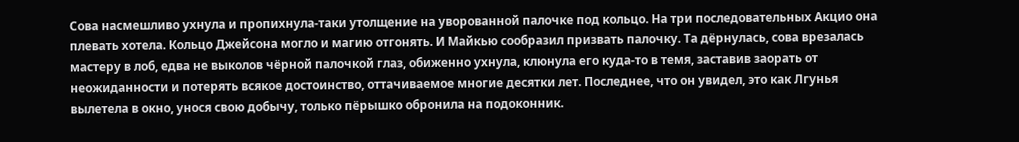Сова насмешливо ухнула и пропихнула-таки утолщение на уворованной палочке под кольцо. На три последовательных Акцио она плевать хотела. Кольцо Джейсона могло и магию отгонять. И Майкью сообразил призвать палочку. Та дёрнулась, сова врезалась мастеру в лоб, едва не выколов чёрной палочкой глаз, обиженно ухнула, клюнула его куда-то в темя, заставив заорать от неожиданности и потерять всякое достоинство, оттачиваемое многие десятки лет. Последнее, что он увидел, это как Лгунья вылетела в окно, унося свою добычу, только пёрышко обронила на подоконник.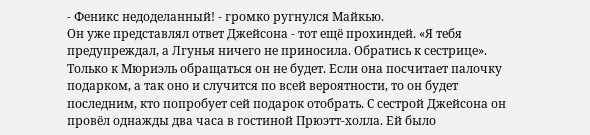- Феникс недоделанный! - громко ругнулся Майкью.
Он уже представлял ответ Джейсона - тот ещё прохиндей. «Я тебя предупреждал, а Лгунья ничего не приносила. Обратись к сестрице».
Только к Мюриэль обращаться он не будет. Если она посчитает палочку подарком, а так оно и случится по всей вероятности, то он будет последним, кто попробует сей подарок отобрать. С сестрой Джейсона он провёл однажды два часа в гостиной Прюэтт-холла. Ей было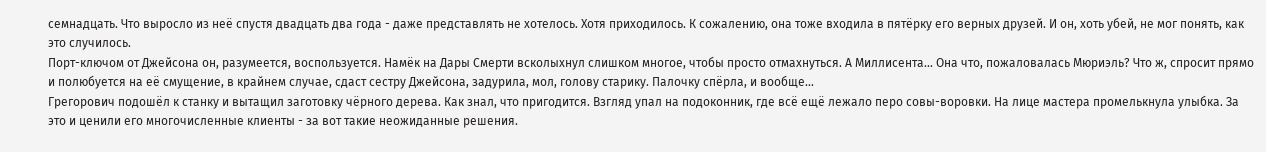семнадцать. Что выросло из неё спустя двадцать два года - даже представлять не хотелось. Хотя приходилось. К сожалению, она тоже входила в пятёрку его верных друзей. И он, хоть убей, не мог понять, как это случилось.
Порт-ключом от Джейсона он, разумеется, воспользуется. Намёк на Дары Смерти всколыхнул слишком многое, чтобы просто отмахнуться. А Миллисента... Она что, пожаловалась Мюриэль? Что ж, спросит прямо и полюбуется на её смущение, в крайнем случае, сдаст сестру Джейсона, задурила, мол, голову старику. Палочку спёрла, и вообще...
Грегорович подошёл к станку и вытащил заготовку чёрного дерева. Как знал, что пригодится. Взгляд упал на подоконник, где всё ещё лежало перо совы-воровки. На лице мастера промелькнула улыбка. За это и ценили его многочисленные клиенты - за вот такие неожиданные решения.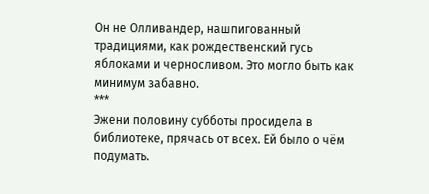Он не Олливандер, нашпигованный традициями, как рождественский гусь яблоками и черносливом. Это могло быть как минимум забавно.
***
Эжени половину субботы просидела в библиотеке, прячась от всех. Ей было о чём подумать.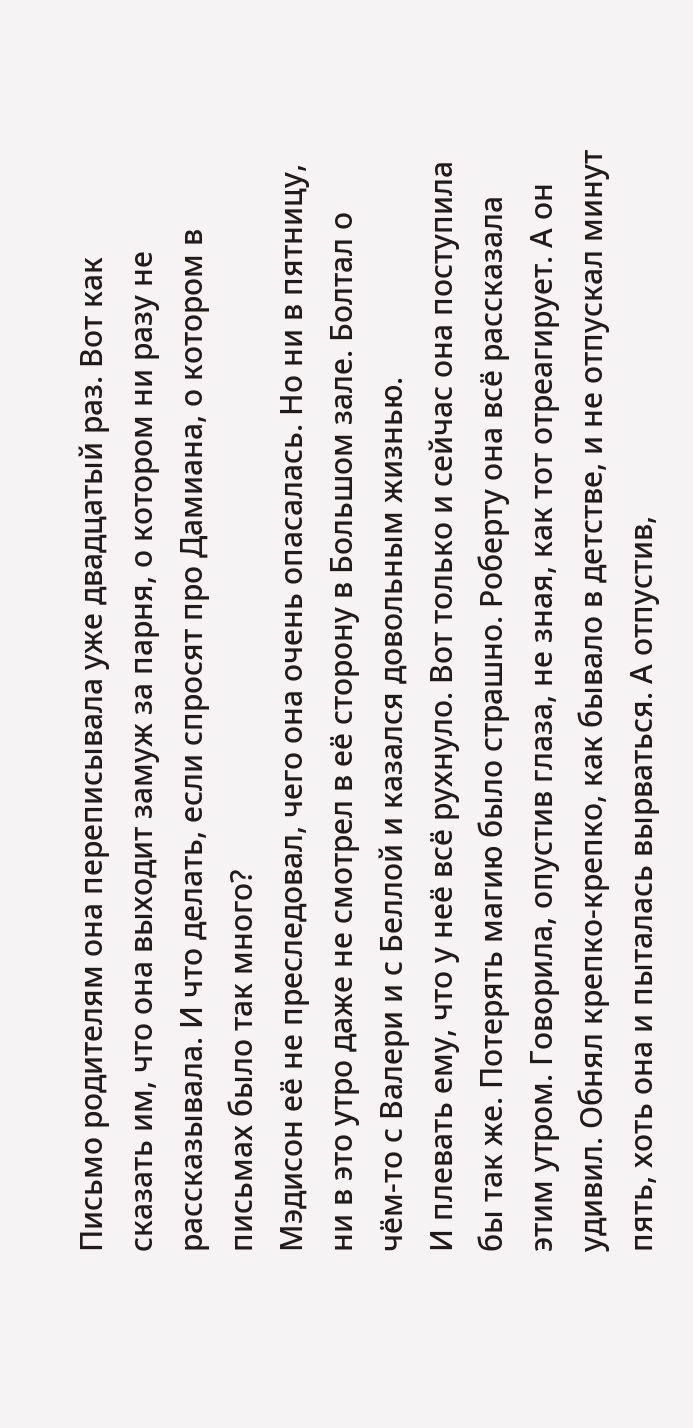Письмо родителям она переписывала уже двадцатый раз. Вот как сказать им, что она выходит замуж за парня, о котором ни разу не рассказывала. И что делать, если спросят про Дамиана, о котором в письмах было так много?
Мэдисон её не преследовал, чего она очень опасалась. Но ни в пятницу, ни в это утро даже не смотрел в её сторону в Большом зале. Болтал о чём-то с Валери и с Беллой и казался довольным жизнью.
И плевать ему, что у неё всё рухнуло. Вот только и сейчас она поступила бы так же. Потерять магию было страшно. Роберту она всё рассказала этим утром. Говорила, опустив глаза, не зная, как тот отреагирует. А он удивил. Обнял крепко-крепко, как бывало в детстве, и не отпускал минут пять, хоть она и пыталась вырваться. А отпустив,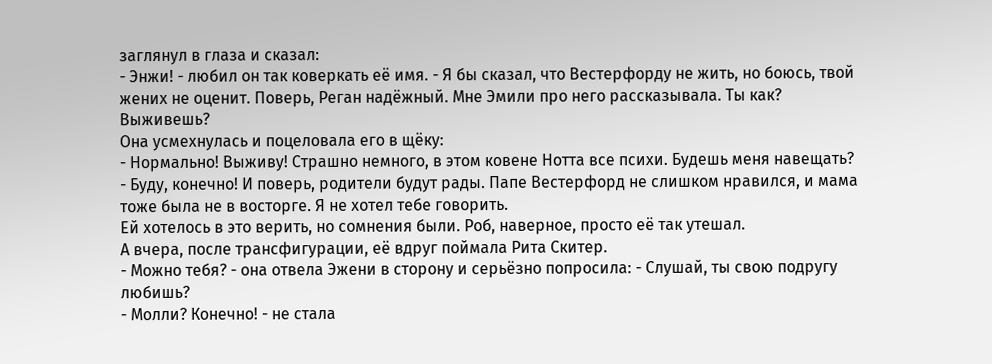заглянул в глаза и сказал:
- Энжи! - любил он так коверкать её имя. - Я бы сказал, что Вестерфорду не жить, но боюсь, твой жених не оценит. Поверь, Реган надёжный. Мне Эмили про него рассказывала. Ты как? Выживешь?
Она усмехнулась и поцеловала его в щёку:
- Нормально! Выживу! Страшно немного, в этом ковене Нотта все психи. Будешь меня навещать?
- Буду, конечно! И поверь, родители будут рады. Папе Вестерфорд не слишком нравился, и мама тоже была не в восторге. Я не хотел тебе говорить.
Ей хотелось в это верить, но сомнения были. Роб, наверное, просто её так утешал.
А вчера, после трансфигурации, её вдруг поймала Рита Скитер.
- Можно тебя? - она отвела Эжени в сторону и серьёзно попросила: - Слушай, ты свою подругу любишь?
- Молли? Конечно! - не стала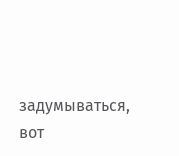задумываться, вот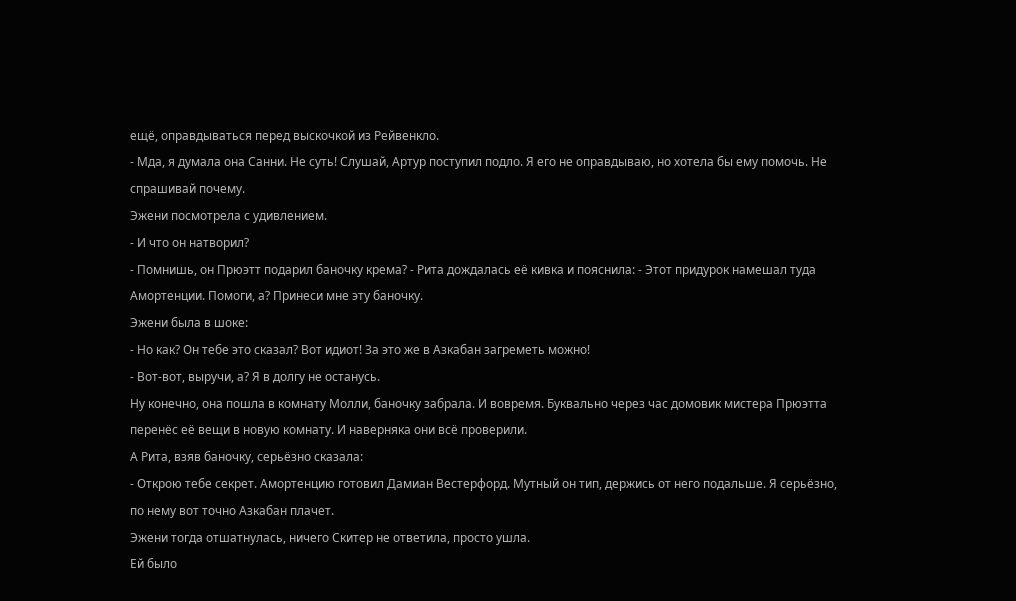ещё, оправдываться перед выскочкой из Рейвенкло.
- Мда, я думала она Санни. Не суть! Слушай, Артур поступил подло. Я его не оправдываю, но хотела бы ему помочь. Не спрашивай почему.
Эжени посмотрела с удивлением.
- И что он натворил?
- Помнишь, он Прюэтт подарил баночку крема? - Рита дождалась её кивка и пояснила: - Этот придурок намешал туда Амортенции. Помоги, а? Принеси мне эту баночку.
Эжени была в шоке:
- Но как? Он тебе это сказал? Вот идиот! За это же в Азкабан загреметь можно!
- Вот-вот, выручи, а? Я в долгу не останусь.
Ну конечно, она пошла в комнату Молли, баночку забрала. И вовремя. Буквально через час домовик мистера Прюэтта перенёс её вещи в новую комнату. И наверняка они всё проверили.
А Рита, взяв баночку, серьёзно сказала:
- Открою тебе секрет. Амортенцию готовил Дамиан Вестерфорд. Мутный он тип, держись от него подальше. Я серьёзно, по нему вот точно Азкабан плачет.
Эжени тогда отшатнулась, ничего Скитер не ответила, просто ушла.
Ей было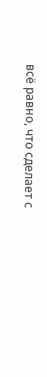всё равно, что сделает с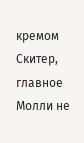кремом Скитер, главное Молли не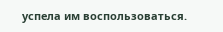успела им воспользоваться.